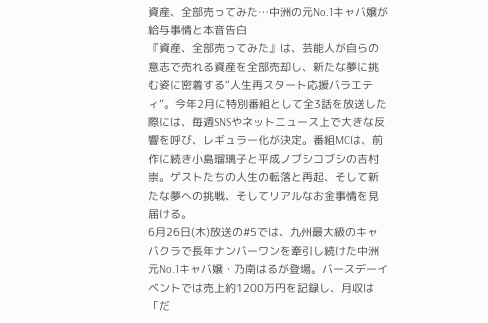資産、全部売ってみた…中洲の元No.1キャバ嬢が給与事情と本音告白
『資産、全部売ってみた』は、芸能人が自らの意志で売れる資産を全部売却し、新たな夢に挑む姿に密着する“人生再スタート応援バラエティ”。今年2月に特別番組として全3話を放送した際には、毎週SNSやネットニュース上で大きな反響を呼び、レギュラー化が決定。番組MCは、前作に続き小島瑠璃子と平成ノブシコブシの吉村崇。ゲストたちの人生の転落と再起、そして新たな夢への挑戦、そしてリアルなお金事情を見届ける。
6月26日(木)放送の#5では、九州最大級のキャバクラで長年ナンバーワンを牽引し続けた中洲元No.1キャバ嬢・乃南はるが登場。バースデーイベントでは売上約1200万円を記録し、月収は「だ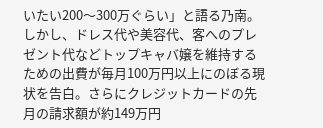いたい200〜300万ぐらい」と語る乃南。しかし、ドレス代や美容代、客へのプレゼント代などトップキャバ嬢を維持するための出費が毎月100万円以上にのぼる現状を告白。さらにクレジットカードの先月の請求額が約149万円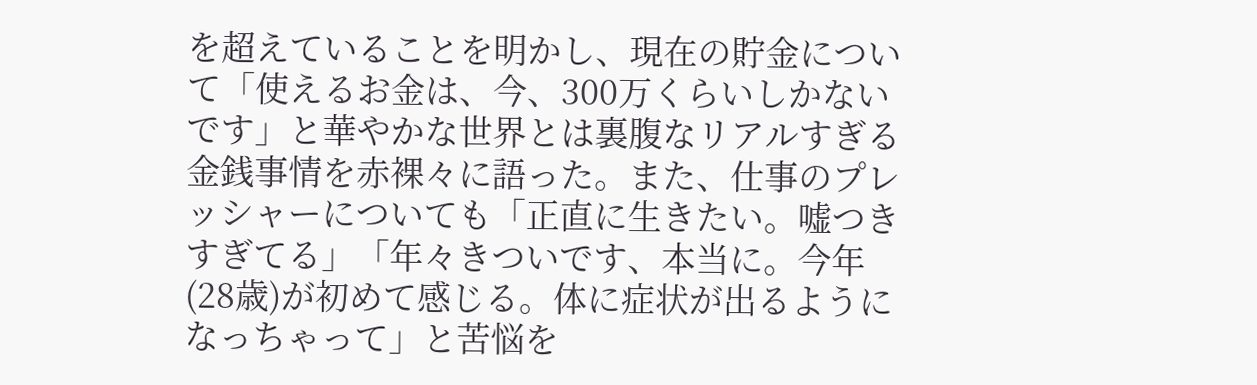を超えていることを明かし、現在の貯金について「使えるお金は、今、300万くらいしかないです」と華やかな世界とは裏腹なリアルすぎる金銭事情を赤裸々に語った。また、仕事のプレッシャーについても「正直に生きたい。嘘つきすぎてる」「年々きついです、本当に。今年(28歳)が初めて感じる。体に症状が出るようになっちゃって」と苦悩を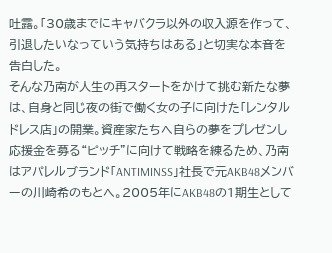吐露。「30歳までにキャバクラ以外の収入源を作って、引退したいなっていう気持ちはある」と切実な本音を告白した。
そんな乃南が人生の再スタートをかけて挑む新たな夢は、自身と同じ夜の街で働く女の子に向けた「レンタルドレス店」の開業。資産家たちへ自らの夢をプレゼンし応援金を募る“ピッチ”に向けて戦略を練るため、乃南はアパレルブランド「ANTIMINSS」社長で元AKB48メンバーの川崎希のもとへ。2005年にAKB48の1期生として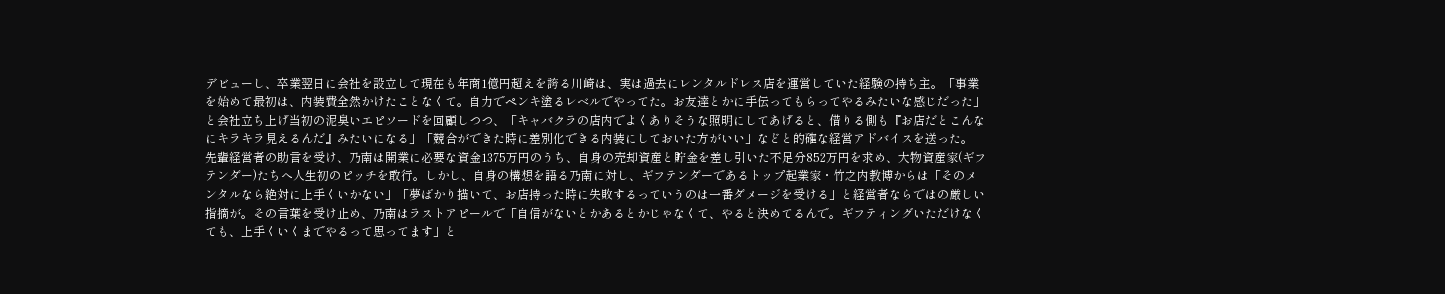デビューし、卒業翌日に会社を設立して現在も年商1億円超えを誇る川崎は、実は過去にレンタルドレス店を運営していた経験の持ち主。「事業を始めて最初は、内装費全然かけたことなくて。自力でペンキ塗るレベルでやってた。お友達とかに手伝ってもらってやるみたいな感じだった」と会社立ち上げ当初の泥臭いエピソードを回顧しつつ、「キャバクラの店内でよくありそうな照明にしてあげると、借りる側も『お店だとこんなにキラキラ見えるんだ』みたいになる」「競合ができた時に差別化できる内装にしておいた方がいい」などと的確な経営アドバイスを送った。
先輩経営者の助言を受け、乃南は開業に必要な資金1375万円のうち、自身の売却資産と貯金を差し引いた不足分852万円を求め、大物資産家(ギフテンダー)たちへ人生初のピッチを敢行。しかし、自身の構想を語る乃南に対し、ギフテンダーであるトップ起業家・竹之内教博からは「そのメンタルなら絶対に上手くいかない」「夢ばかり描いて、お店持った時に失敗するっていうのは一番ダメージを受ける」と経営者ならではの厳しい指摘が。その言葉を受け止め、乃南はラストアピールで「自信がないとかあるとかじゃなくて、やると決めてるんで。ギフティングいただけなくても、上手くいくまでやるって思ってます」と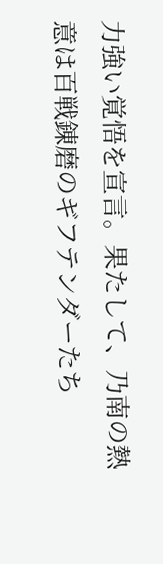力強い覚悟を宣言。果たして、乃南の熱意は百戦錬磨のギフテンダーたち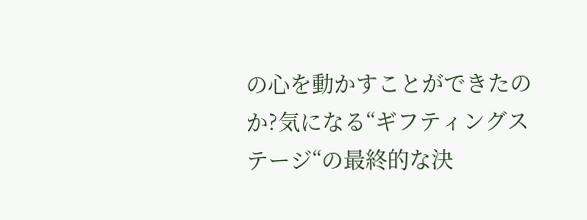の心を動かすことができたのか?気になる“ギフティングステージ“の最終的な決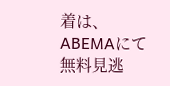着は、ABEMAにて無料見逃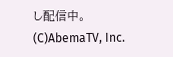し配信中。
(C)AbemaTV, Inc.